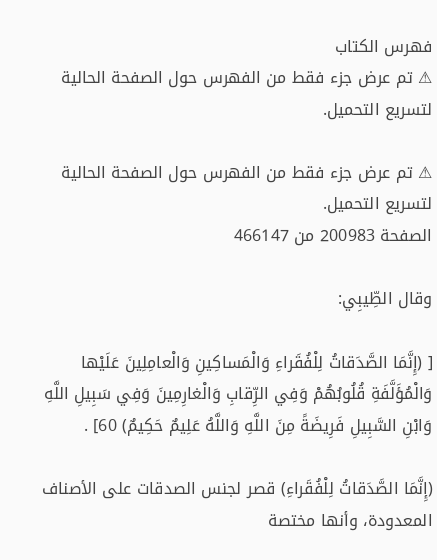فهرس الكتاب
⚠ تم عرض جزء فقط من الفهرس حول الصفحة الحالية لتسريع التحميل.

⚠ تم عرض جزء فقط من الفهرس حول الصفحة الحالية لتسريع التحميل.
الصفحة 200983 من 466147

وقال الطِّيبِي:

[ (إِنَّمَا الصَّدَقاتُ لِلْفُقَراءِ وَالْمَساكِينِ وَالْعامِلِينَ عَلَيْها وَالْمُؤَلَّفَةِ قُلُوبُهُمْ وَفِي الرِّقابِ وَالْغارِمِينَ وَفِي سَبِيلِ اللَّهِ وَابْنِ السَّبِيلِ فَرِيضَةً مِنَ اللَّهِ وَاللَّهُ عَلِيمٌ حَكِيمٌ) 60] .

(إِنَّمَا الصَّدَقاتُ لِلْفُقَراءِ) قصر لجنس الصدقات على الأصناف المعدودة، وأنها مختصة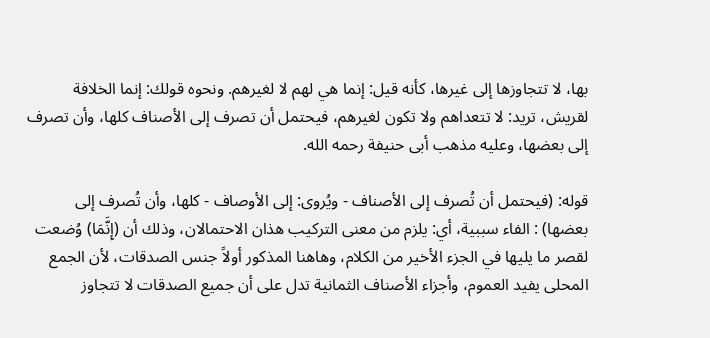بها، لا تتجاوزها إلى غيرها، كأنه قيل: إنما هي لهم لا لغيرهم. ونحوه قولك: إنما الخلافة لقريش، تريد: لا تتعداهم ولا تكون لغيرهم، فيحتمل أن تصرف إلى الأصناف كلها، وأن تصرف إلى بعضها، وعليه مذهب أبى حنيفة رحمه الله.

قوله: (فيحتمل أن تُصرف إلى الأصناف - ويُروى: إلى الأوصاف - كلها، وأن تُصرف إلى بعضها) : الفاء سببية، أي: يلزم من معنى التركيب هذان الاحتمالان، وذلك أن (إِنَّمَا) وُضعت لقصر ما يليها في الجزء الأخير من الكلام، وهاهنا المذكور أولاً جنس الصدقات، لأن الجمع المحلى يفيد العموم، وأجزاء الأصناف الثمانية تدل على أن جميع الصدقات لا تتجاوز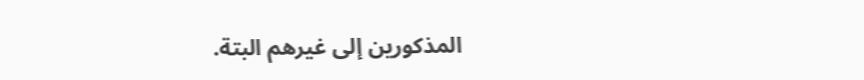المذكورين إلى غيرهم البتة.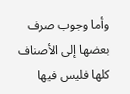وأما وجوب صرف بعضها إلى الأصناف كلها فليس فيها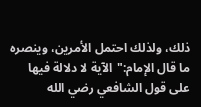ذلك، ولذلك احتمل الأمرين، وينصره ما قال الإمام:"الآية لا دلالة فيها على قول الشافعي رضي الله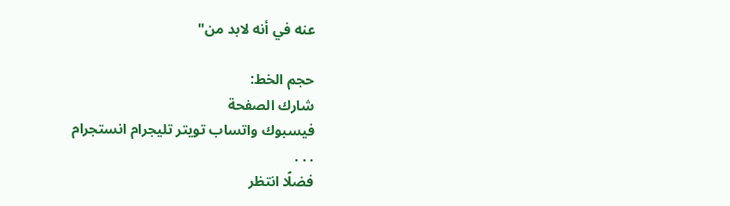عنه في أنه لابد من"

حجم الخط:
شارك الصفحة
فيسبوك واتساب تويتر تليجرام انستجرام
. . .
فضلًا انتظر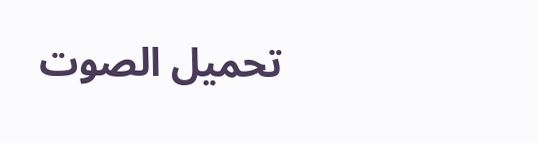تحميل الصوت